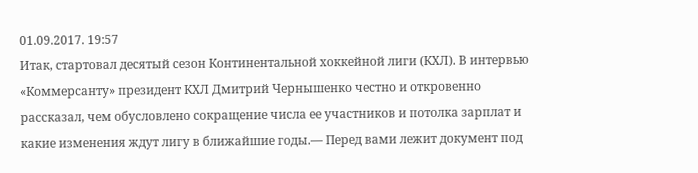01.09.2017. 19:57
Итак, стартовал десятый сезон Континентальной хоккейной лиги (КХЛ). В интервью «Коммерсанту» президент КХЛ Дмитрий Чернышенко честно и откровенно рассказал, чем обусловлено сокращение числа ее участников и потолка зарплат и какие изменения ждут лигу в ближайшие годы.— Перед вами лежит документ под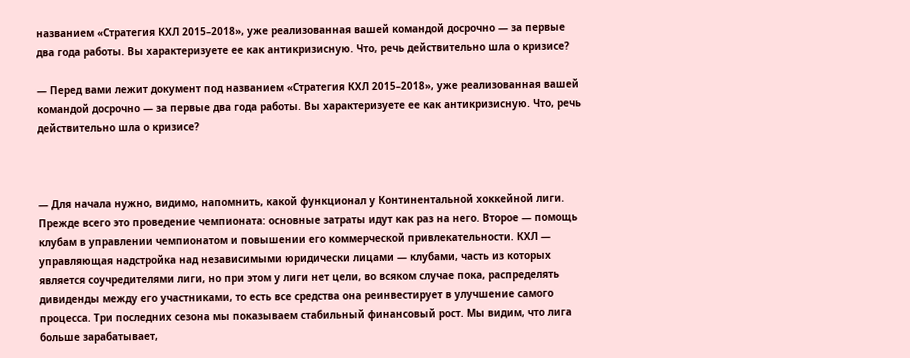названием «Стратегия КХЛ 2015–2018», уже реализованная вашей командой досрочно — за первые два года работы. Вы характеризуете ее как антикризисную. Что, речь действительно шла о кризисе?

— Перед вами лежит документ под названием «Стратегия КХЛ 2015–2018», уже реализованная вашей командой досрочно — за первые два года работы. Вы характеризуете ее как антикризисную. Что, речь действительно шла о кризисе?



— Для начала нужно, видимо, напомнить, какой функционал у Континентальной хоккейной лиги. Прежде всего это проведение чемпионата: основные затраты идут как раз на него. Второе — помощь клубам в управлении чемпионатом и повышении его коммерческой привлекательности. КХЛ — управляющая надстройка над независимыми юридически лицами — клубами, часть из которых является соучредителями лиги, но при этом у лиги нет цели, во всяком случае пока, распределять дивиденды между его участниками, то есть все средства она реинвестирует в улучшение самого процесса. Три последних сезона мы показываем стабильный финансовый рост. Мы видим, что лига больше зарабатывает,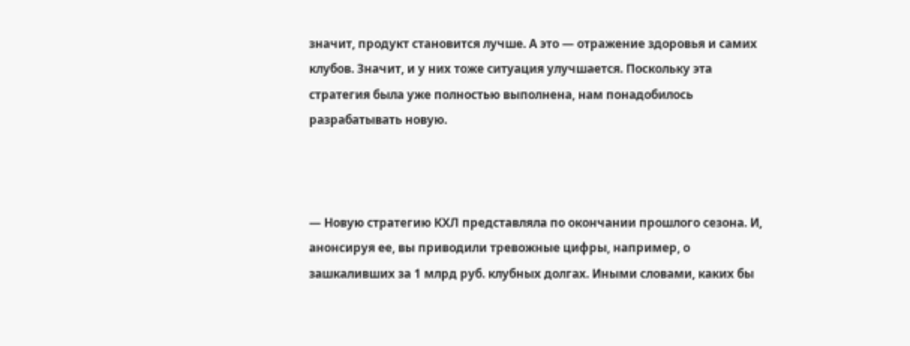значит, продукт становится лучше. А это — отражение здоровья и самих клубов. Значит, и у них тоже ситуация улучшается. Поскольку эта стратегия была уже полностью выполнена, нам понадобилось разрабатывать новую.



— Новую стратегию КХЛ представляла по окончании прошлого сезона. И, анонсируя ее, вы приводили тревожные цифры, например, о зашкаливших за 1 млрд руб. клубных долгах. Иными словами, каких бы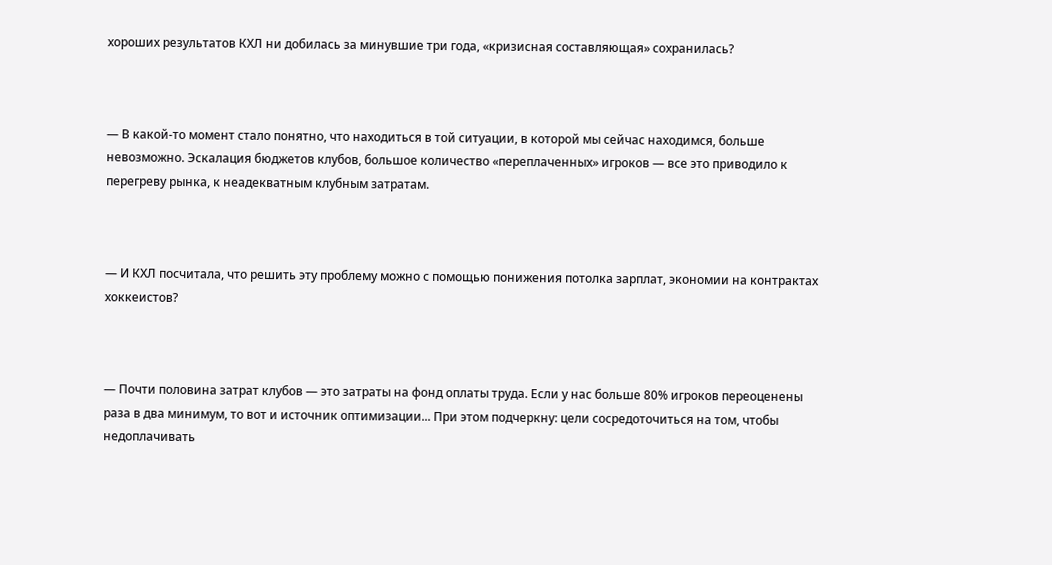хороших результатов КХЛ ни добилась за минувшие три года, «кризисная составляющая» сохранилась?



— В какой-то момент стало понятно, что находиться в той ситуации, в которой мы сейчас находимся, больше невозможно. Эскалация бюджетов клубов, большое количество «переплаченных» игроков — все это приводило к перегреву рынка, к неадекватным клубным затратам.



— И КХЛ посчитала, что решить эту проблему можно с помощью понижения потолка зарплат, экономии на контрактах хоккеистов?



— Почти половина затрат клубов — это затраты на фонд оплаты труда. Если у нас больше 80% игроков переоценены раза в два минимум, то вот и источник оптимизации... При этом подчеркну: цели сосредоточиться на том, чтобы недоплачивать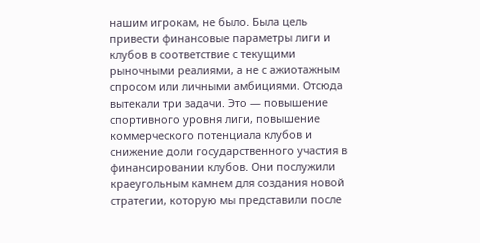нашим игрокам, не было. Была цель привести финансовые параметры лиги и клубов в соответствие с текущими рыночными реалиями, а не с ажиотажным спросом или личными амбициями. Отсюда вытекали три задачи. Это — повышение спортивного уровня лиги, повышение коммерческого потенциала клубов и снижение доли государственного участия в финансировании клубов. Они послужили краеугольным камнем для создания новой стратегии, которую мы представили после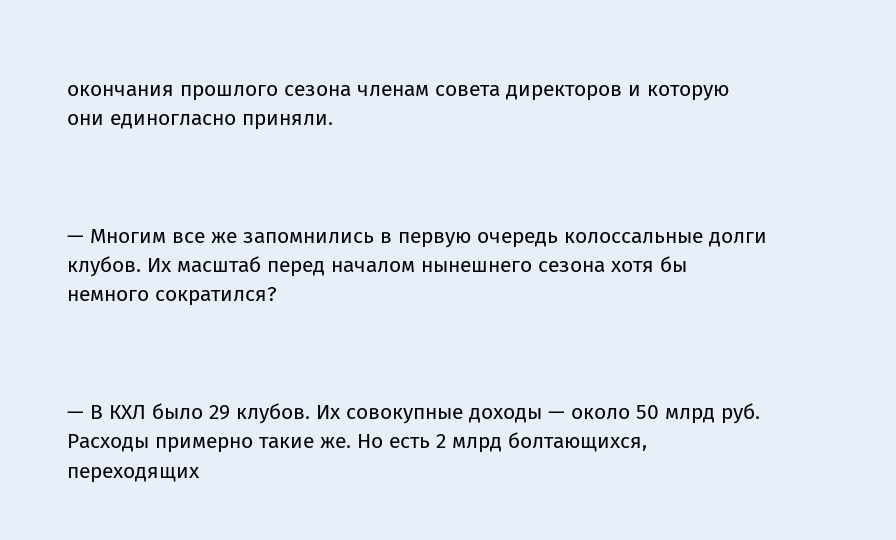окончания прошлого сезона членам совета директоров и которую они единогласно приняли.



— Многим все же запомнились в первую очередь колоссальные долги клубов. Их масштаб перед началом нынешнего сезона хотя бы немного сократился?



— В КХЛ было 29 клубов. Их совокупные доходы — около 50 млрд руб. Расходы примерно такие же. Но есть 2 млрд болтающихся, переходящих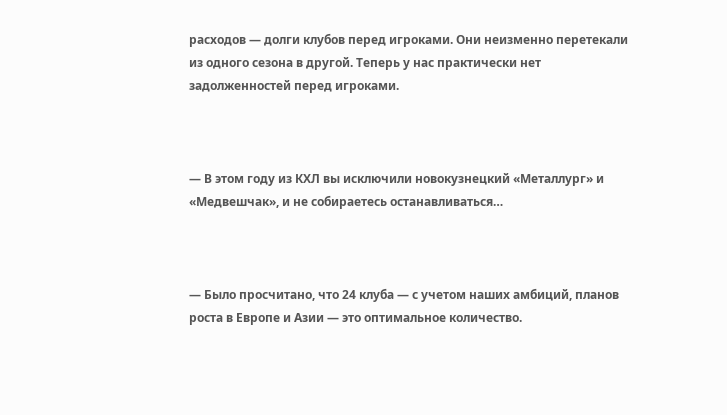расходов — долги клубов перед игроками. Они неизменно перетекали из одного сезона в другой. Теперь у нас практически нет задолженностей перед игроками.



— В этом году из КХЛ вы исключили новокузнецкий «Металлург» и «Медвешчак», и не собираетесь останавливаться…



— Было просчитано, что 24 клуба — с учетом наших амбиций, планов роста в Европе и Азии — это оптимальное количество.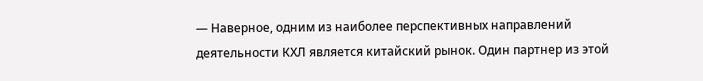— Наверное, одним из наиболее перспективных направлений деятельности КХЛ является китайский рынок. Один партнер из этой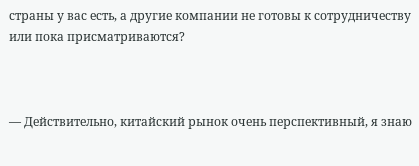страны у вас есть, а другие компании не готовы к сотрудничеству или пока присматриваются?



— Действительно, китайский рынок очень перспективный, я знаю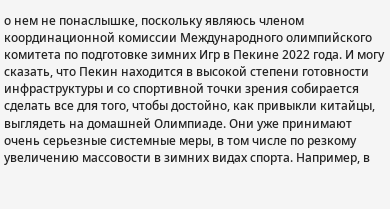о нем не понаслышке, поскольку являюсь членом координационной комиссии Международного олимпийского комитета по подготовке зимних Игр в Пекине 2022 года. И могу сказать, что Пекин находится в высокой степени готовности инфраструктуры и со спортивной точки зрения собирается сделать все для того, чтобы достойно, как привыкли китайцы, выглядеть на домашней Олимпиаде. Они уже принимают очень серьезные системные меры, в том числе по резкому увеличению массовости в зимних видах спорта. Например, в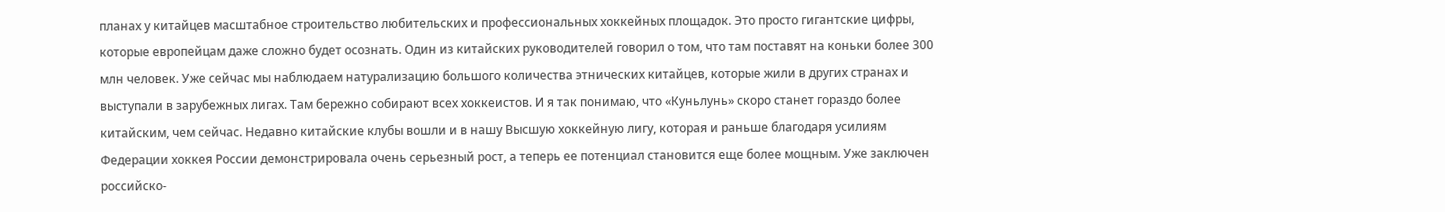планах у китайцев масштабное строительство любительских и профессиональных хоккейных площадок. Это просто гигантские цифры, которые европейцам даже сложно будет осознать. Один из китайских руководителей говорил о том, что там поставят на коньки более 300 млн человек. Уже сейчас мы наблюдаем натурализацию большого количества этнических китайцев, которые жили в других странах и выступали в зарубежных лигах. Там бережно собирают всех хоккеистов. И я так понимаю, что «Куньлунь» скоро станет гораздо более китайским, чем сейчас. Недавно китайские клубы вошли и в нашу Высшую хоккейную лигу, которая и раньше благодаря усилиям Федерации хоккея России демонстрировала очень серьезный рост, а теперь ее потенциал становится еще более мощным. Уже заключен российско-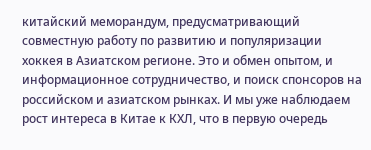китайский меморандум, предусматривающий совместную работу по развитию и популяризации хоккея в Азиатском регионе. Это и обмен опытом, и информационное сотрудничество, и поиск спонсоров на российском и азиатском рынках. И мы уже наблюдаем рост интереса в Китае к КХЛ, что в первую очередь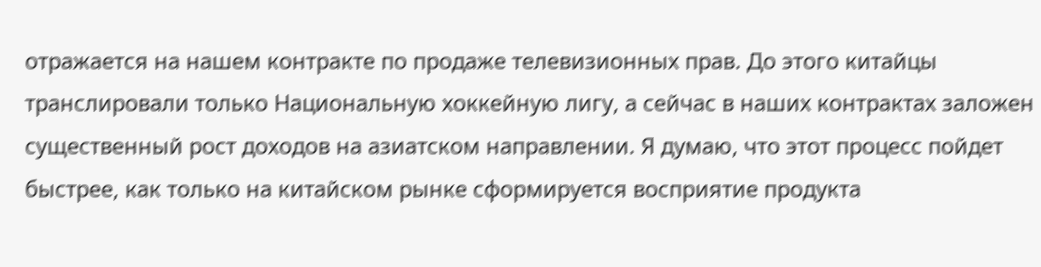отражается на нашем контракте по продаже телевизионных прав. До этого китайцы транслировали только Национальную хоккейную лигу, а сейчас в наших контрактах заложен существенный рост доходов на азиатском направлении. Я думаю, что этот процесс пойдет быстрее, как только на китайском рынке сформируется восприятие продукта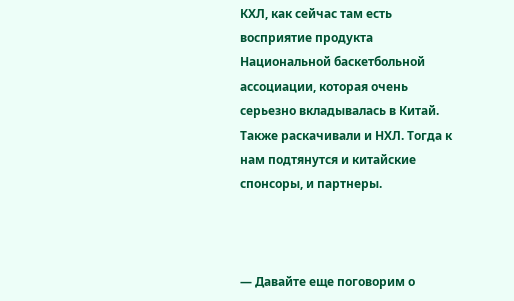КХЛ, как сейчас там есть восприятие продукта Национальной баскетбольной ассоциации, которая очень серьезно вкладывалась в Китай. Также раскачивали и НХЛ. Тогда к нам подтянутся и китайские спонсоры, и партнеры.



— Давайте еще поговорим о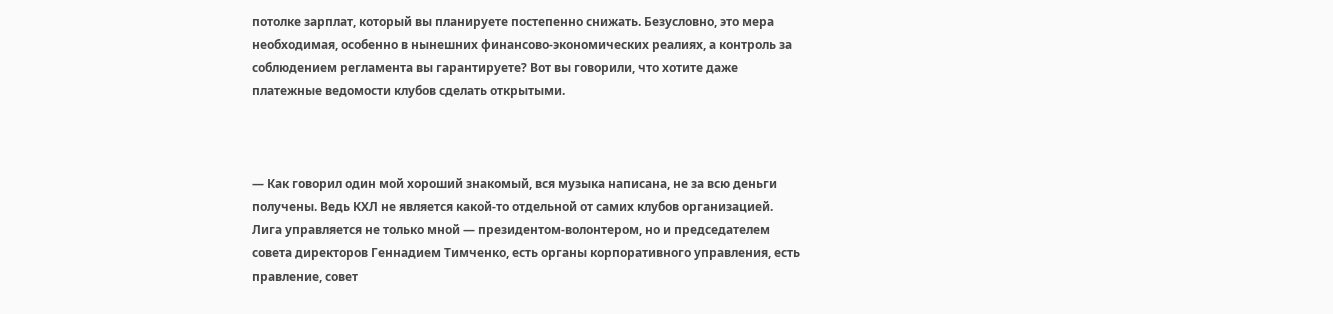потолке зарплат, который вы планируете постепенно снижать. Безусловно, это мера необходимая, особенно в нынешних финансово-экономических реалиях, а контроль за соблюдением регламента вы гарантируете? Вот вы говорили, что хотите даже платежные ведомости клубов сделать открытыми.



— Как говорил один мой хороший знакомый, вся музыка написана, не за всю деньги получены. Ведь КХЛ не является какой-то отдельной от самих клубов организацией. Лига управляется не только мной — президентом-волонтером, но и председателем совета директоров Геннадием Тимченко, есть органы корпоративного управления, есть правление, совет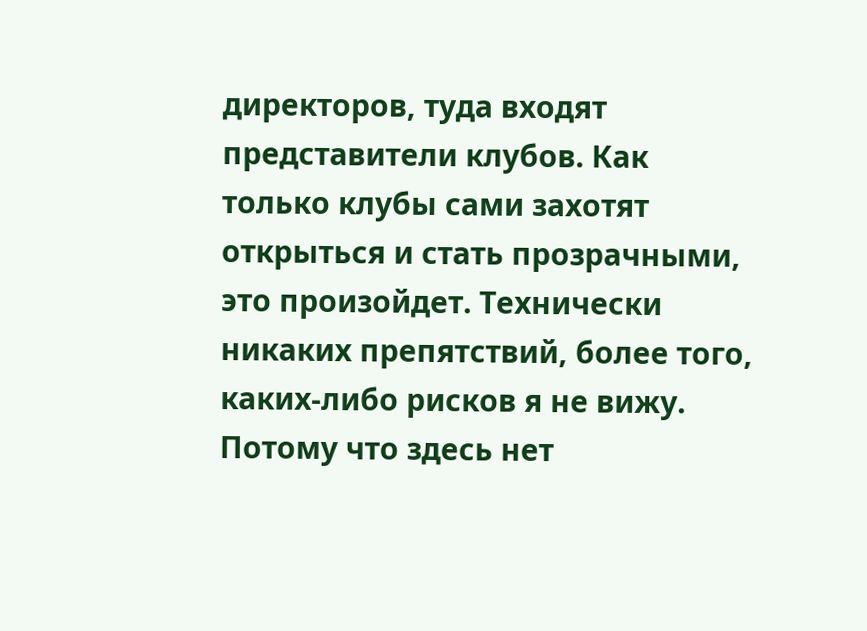директоров, туда входят представители клубов. Как только клубы сами захотят открыться и стать прозрачными, это произойдет. Технически никаких препятствий, более того, каких-либо рисков я не вижу. Потому что здесь нет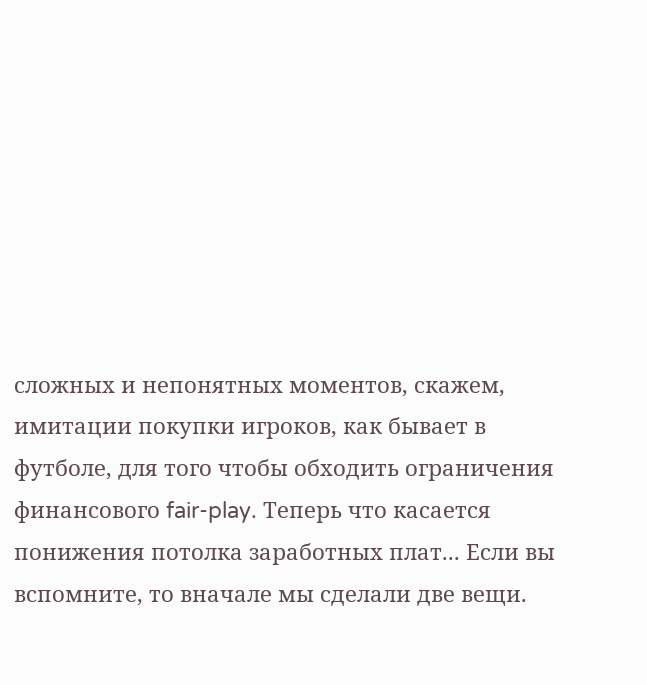сложных и непонятных моментов, скажем, имитации покупки игроков, как бывает в футболе, для того чтобы обходить ограничения финансового fair-play. Теперь что касается понижения потолка заработных плат... Если вы вспомните, то вначале мы сделали две вещи.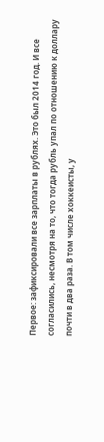Первое: зафиксировали все зарплаты в рублях. Это был 2014 год. И все согласились, несмотря на то, что тогда рубль упал по отношению к доллару почти в два раза. В том числе хоккеисты, у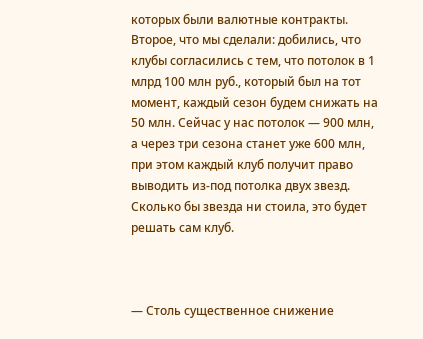которых были валютные контракты. Второе, что мы сделали: добились, что клубы согласились с тем, что потолок в 1 млрд 100 млн руб., который был на тот момент, каждый сезон будем снижать на 50 млн. Сейчас у нас потолок — 900 млн, а через три сезона станет уже 600 млн, при этом каждый клуб получит право выводить из-под потолка двух звезд. Сколько бы звезда ни стоила, это будет решать сам клуб.



— Столь существенное снижение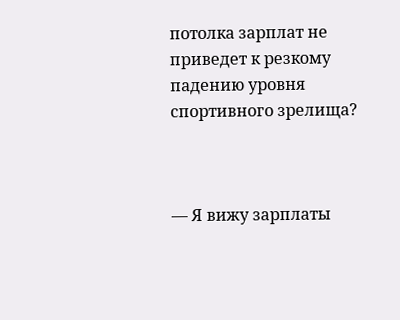потолка зарплат не приведет к резкому падению уровня спортивного зрелища?



— Я вижу зарплаты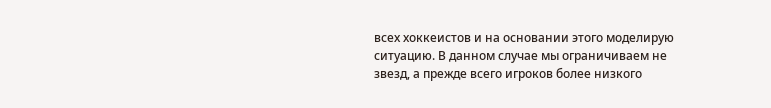всех хоккеистов и на основании этого моделирую ситуацию. В данном случае мы ограничиваем не звезд, а прежде всего игроков более низкого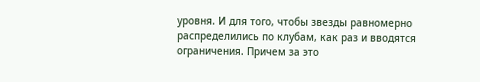уровня. И для того, чтобы звезды равномерно распределились по клубам, как раз и вводятся ограничения. Причем за это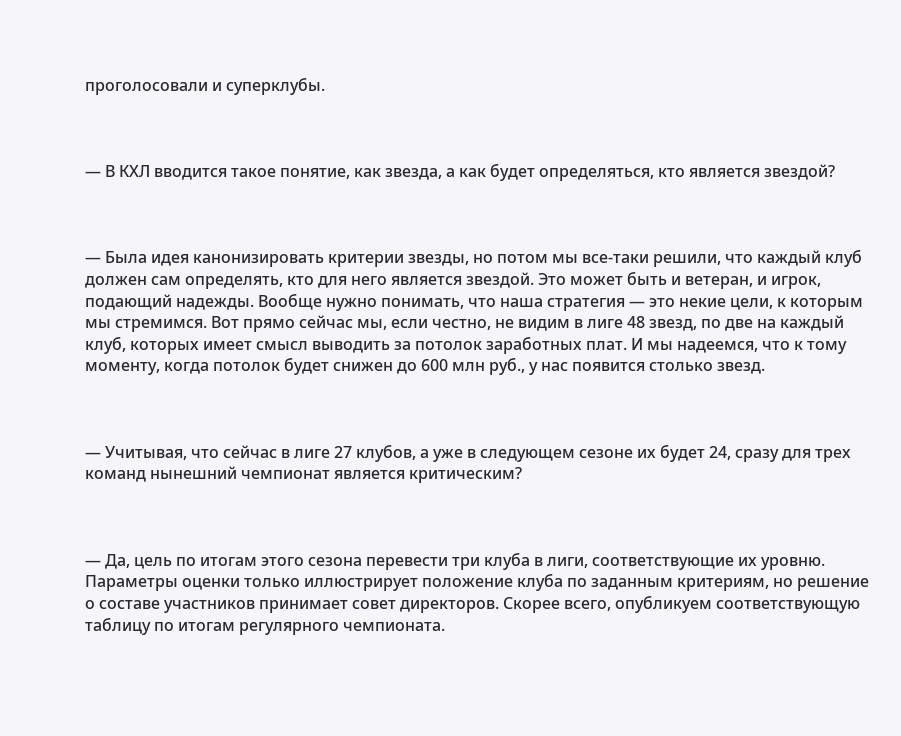проголосовали и суперклубы.



— В КХЛ вводится такое понятие, как звезда, а как будет определяться, кто является звездой?



— Была идея канонизировать критерии звезды, но потом мы все-таки решили, что каждый клуб должен сам определять, кто для него является звездой. Это может быть и ветеран, и игрок, подающий надежды. Вообще нужно понимать, что наша стратегия — это некие цели, к которым мы стремимся. Вот прямо сейчас мы, если честно, не видим в лиге 48 звезд, по две на каждый клуб, которых имеет смысл выводить за потолок заработных плат. И мы надеемся, что к тому моменту, когда потолок будет снижен до 600 млн руб., у нас появится столько звезд.



— Учитывая, что сейчас в лиге 27 клубов, а уже в следующем сезоне их будет 24, сразу для трех команд нынешний чемпионат является критическим?



— Да, цель по итогам этого сезона перевести три клуба в лиги, соответствующие их уровню. Параметры оценки только иллюстрирует положение клуба по заданным критериям, но решение о составе участников принимает совет директоров. Скорее всего, опубликуем соответствующую таблицу по итогам регулярного чемпионата.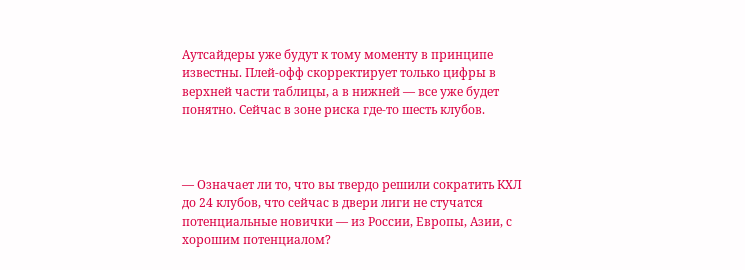Аутсайдеры уже будут к тому моменту в принципе известны. Плей-офф скорректирует только цифры в верхней части таблицы, а в нижней — все уже будет понятно. Сейчас в зоне риска где-то шесть клубов.



— Означает ли то, что вы твердо решили сократить КХЛ до 24 клубов, что сейчас в двери лиги не стучатся потенциальные новички — из России, Европы, Азии, с хорошим потенциалом?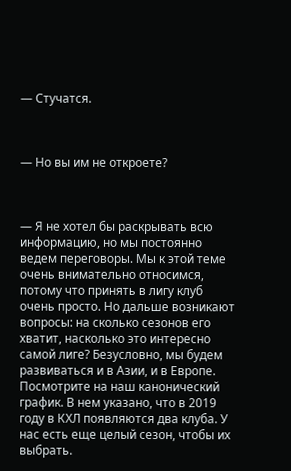— Стучатся.



— Но вы им не откроете?



— Я не хотел бы раскрывать всю информацию, но мы постоянно ведем переговоры. Мы к этой теме очень внимательно относимся, потому что принять в лигу клуб очень просто. Но дальше возникают вопросы: на сколько сезонов его хватит, насколько это интересно самой лиге? Безусловно, мы будем развиваться и в Азии, и в Европе. Посмотрите на наш канонический график. В нем указано, что в 2019 году в КХЛ появляются два клуба. У нас есть еще целый сезон, чтобы их выбрать.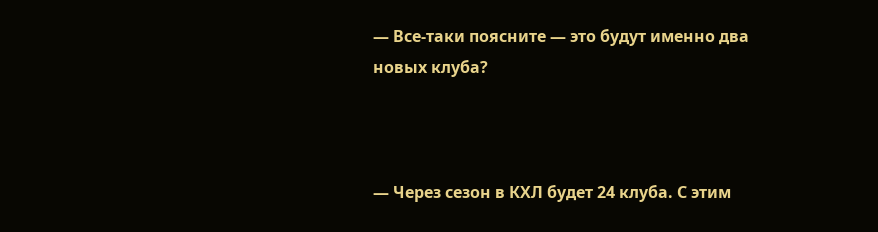— Все-таки поясните — это будут именно два новых клуба?



— Через сезон в КХЛ будет 24 клуба. С этим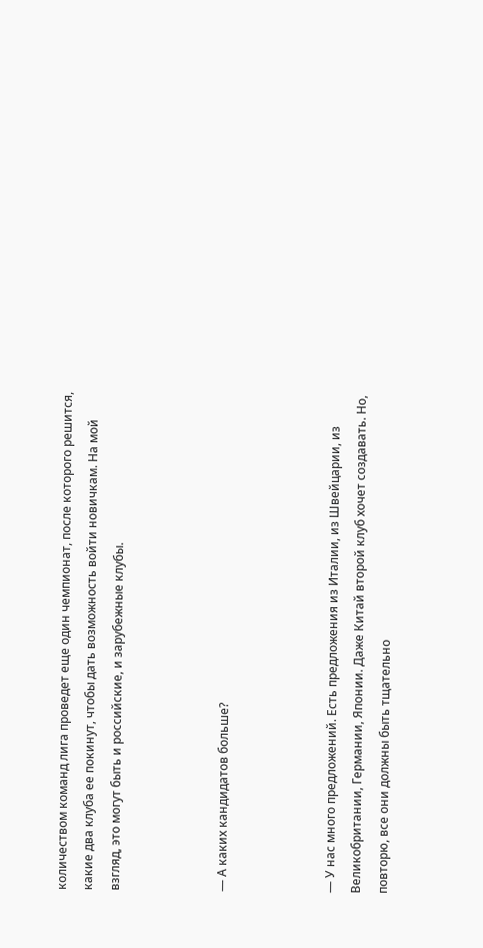количеством команд лига проведет еще один чемпионат, после которого решится, какие два клуба ее покинут, чтобы дать возможность войти новичкам. На мой взгляд, это могут быть и российские, и зарубежные клубы.



— А каких кандидатов больше?



— У нас много предложений. Есть предложения из Италии, из Швейцарии, из Великобритании, Германии, Японии. Даже Китай второй клуб хочет создавать. Но, повторю, все они должны быть тщательно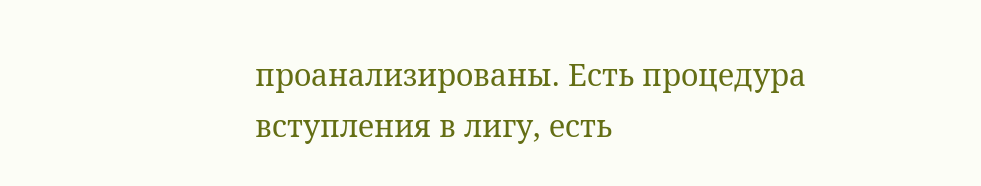проанализированы. Есть процедура вступления в лигу, есть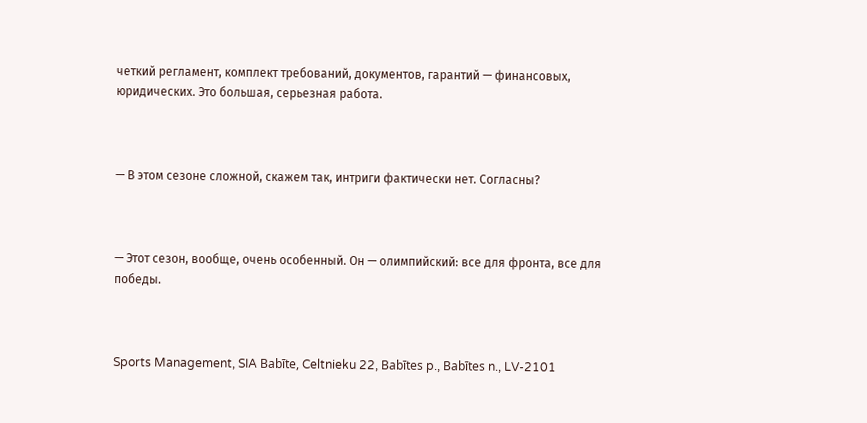четкий регламент, комплект требований, документов, гарантий — финансовых, юридических. Это большая, серьезная работа.



— В этом сезоне сложной, скажем так, интриги фактически нет. Согласны?



— Этот сезон, вообще, очень особенный. Он — олимпийский: все для фронта, все для победы.



Sports Management, SIA Babīte, Celtnieku 22, Babītes p., Babītes n., LV-2101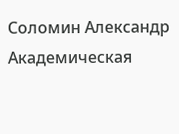Соломин Александр Академическая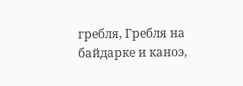гребля, Гребля на байдарке и каноэ,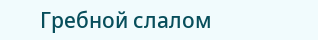Гребной слалом